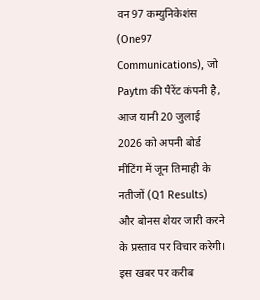वन97 कम्युनिकेशंस (One97 Communications), जो Paytm की पैरेंट कंपनी है, आज यानी 20 जुलाई 2026 को अपनी बोर्ड मीटिंग में जून तिमाही के नतीजों (Q1 Results) और बोनस शेयर जारी करने के प्रस्ताव पर विचार करेगी। इस खबर पर करीब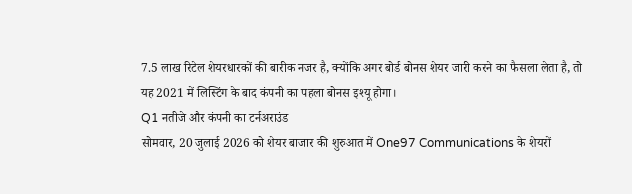7.5 लाख रिटेल शेयरधारकों की बारीक नजर है, क्योंकि अगर बोर्ड बोनस शेयर जारी करने का फैसला लेता है, तो यह 2021 में लिस्टिंग के बाद कंपनी का पहला बोनस इश्यू होगा।
Q1 नतीजे और कंपनी का टर्नअराउंड
सोमवार, 20 जुलाई 2026 को शेयर बाजार की शुरुआत में One97 Communications के शेयरों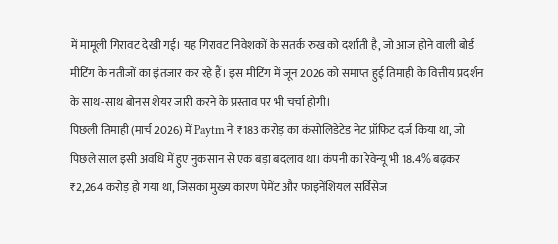में मामूली गिरावट देखी गई। यह गिरावट निवेशकों के सतर्क रुख को दर्शाती है, जो आज होने वाली बोर्ड मीटिंग के नतीजों का इंतजार कर रहे हैं। इस मीटिंग में जून 2026 को समाप्त हुई तिमाही के वित्तीय प्रदर्शन के साथ-साथ बोनस शेयर जारी करने के प्रस्ताव पर भी चर्चा होगी।
पिछली तिमाही (मार्च 2026) में Paytm ने ₹183 करोड़ का कंसोलिडेटेड नेट प्रॉफिट दर्ज किया था, जो पिछले साल इसी अवधि में हुए नुकसान से एक बड़ा बदलाव था। कंपनी का रेवेन्यू भी 18.4% बढ़कर ₹2,264 करोड़ हो गया था, जिसका मुख्य कारण पेमेंट और फाइनेंशियल सर्विसेज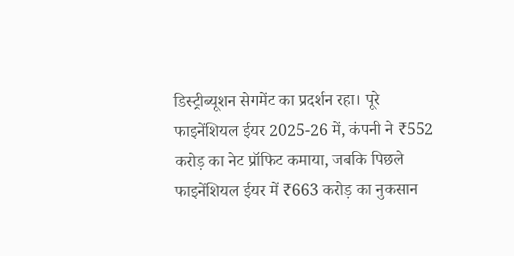डिस्ट्रीब्यूशन सेगमेंट का प्रदर्शन रहा। पूरे फाइनेंशियल ईयर 2025-26 में, कंपनी ने ₹552 करोड़ का नेट प्रॉफिट कमाया, जबकि पिछले फाइनेंशियल ईयर में ₹663 करोड़ का नुकसान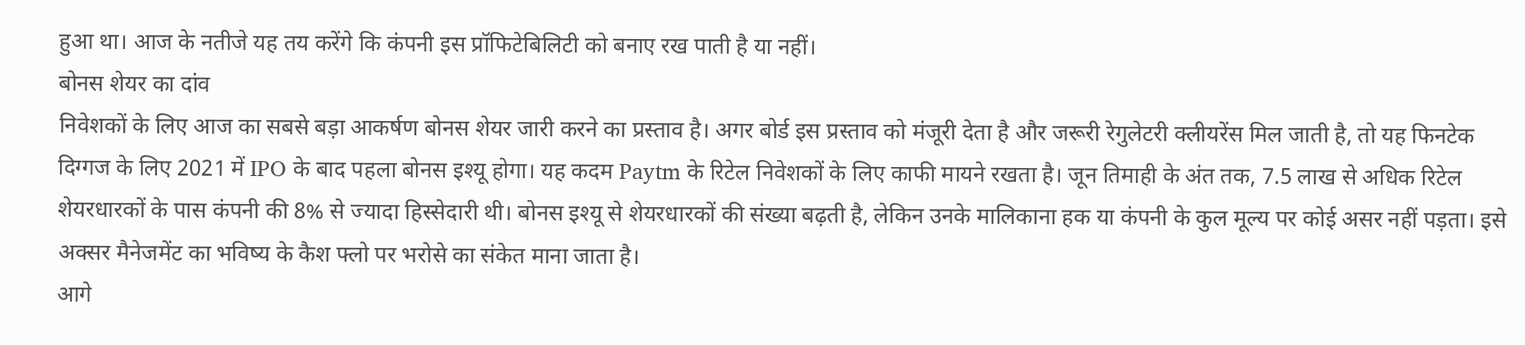हुआ था। आज के नतीजे यह तय करेंगे कि कंपनी इस प्रॉफिटेबिलिटी को बनाए रख पाती है या नहीं।
बोनस शेयर का दांव
निवेशकों के लिए आज का सबसे बड़ा आकर्षण बोनस शेयर जारी करने का प्रस्ताव है। अगर बोर्ड इस प्रस्ताव को मंजूरी देता है और जरूरी रेगुलेटरी क्लीयरेंस मिल जाती है, तो यह फिनटेक दिग्गज के लिए 2021 में IPO के बाद पहला बोनस इश्यू होगा। यह कदम Paytm के रिटेल निवेशकों के लिए काफी मायने रखता है। जून तिमाही के अंत तक, 7.5 लाख से अधिक रिटेल शेयरधारकों के पास कंपनी की 8% से ज्यादा हिस्सेदारी थी। बोनस इश्यू से शेयरधारकों की संख्या बढ़ती है, लेकिन उनके मालिकाना हक या कंपनी के कुल मूल्य पर कोई असर नहीं पड़ता। इसे अक्सर मैनेजमेंट का भविष्य के कैश फ्लो पर भरोसे का संकेत माना जाता है।
आगे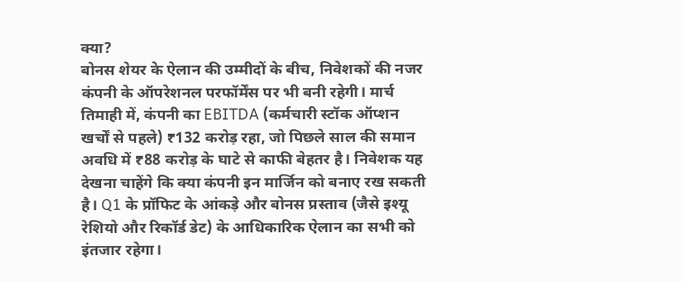क्या?
बोनस शेयर के ऐलान की उम्मीदों के बीच, निवेशकों की नजर कंपनी के ऑपरेशनल परफॉर्मेंस पर भी बनी रहेगी। मार्च तिमाही में, कंपनी का EBITDA (कर्मचारी स्टॉक ऑप्शन खर्चों से पहले) ₹132 करोड़ रहा, जो पिछले साल की समान अवधि में ₹88 करोड़ के घाटे से काफी बेहतर है। निवेशक यह देखना चाहेंगे कि क्या कंपनी इन मार्जिन को बनाए रख सकती है। Q1 के प्रॉफिट के आंकड़े और बोनस प्रस्ताव (जैसे इश्यू रेशियो और रिकॉर्ड डेट) के आधिकारिक ऐलान का सभी को इंतजार रहेगा।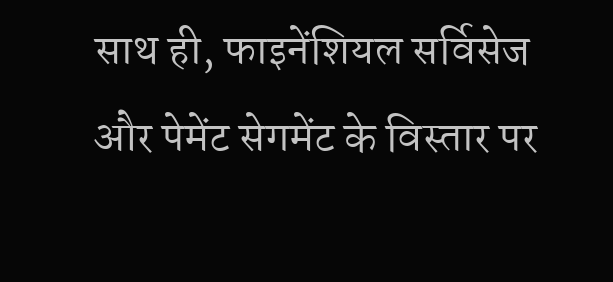साथ ही, फाइनेंशियल सर्विसेज और पेमेंट सेगमेंट के विस्तार पर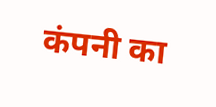कंपनी का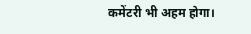कमेंटरी भी अहम होगा।